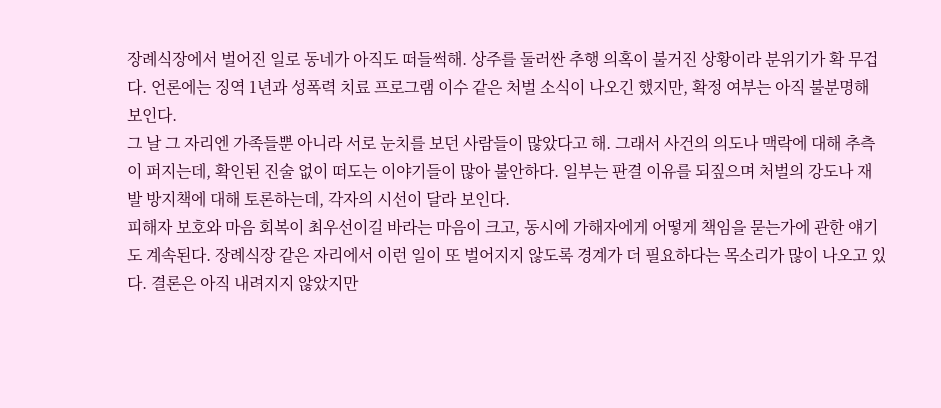장례식장에서 벌어진 일로 동네가 아직도 떠들썩해. 상주를 둘러싼 추행 의혹이 불거진 상황이라 분위기가 확 무겁다. 언론에는 징역 1년과 성폭력 치료 프로그램 이수 같은 처벌 소식이 나오긴 했지만, 확정 여부는 아직 불분명해 보인다.
그 날 그 자리엔 가족들뿐 아니라 서로 눈치를 보던 사람들이 많았다고 해. 그래서 사건의 의도나 맥락에 대해 추측이 퍼지는데, 확인된 진술 없이 떠도는 이야기들이 많아 불안하다. 일부는 판결 이유를 되짚으며 처벌의 강도나 재발 방지책에 대해 토론하는데, 각자의 시선이 달라 보인다.
피해자 보호와 마음 회복이 최우선이길 바라는 마음이 크고, 동시에 가해자에게 어떻게 책임을 묻는가에 관한 얘기도 계속된다. 장례식장 같은 자리에서 이런 일이 또 벌어지지 않도록 경계가 더 필요하다는 목소리가 많이 나오고 있다. 결론은 아직 내려지지 않았지만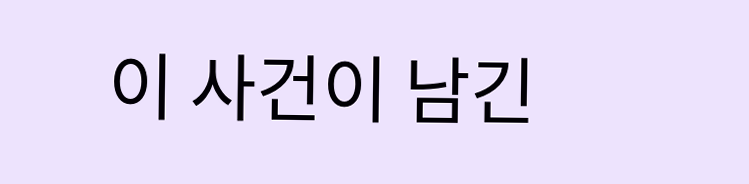이 사건이 남긴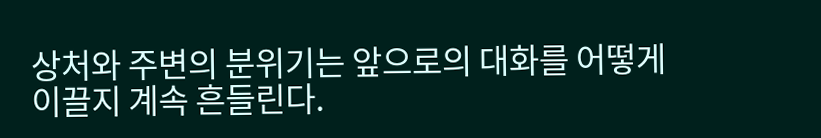상처와 주변의 분위기는 앞으로의 대화를 어떻게 이끌지 계속 흔들린다.